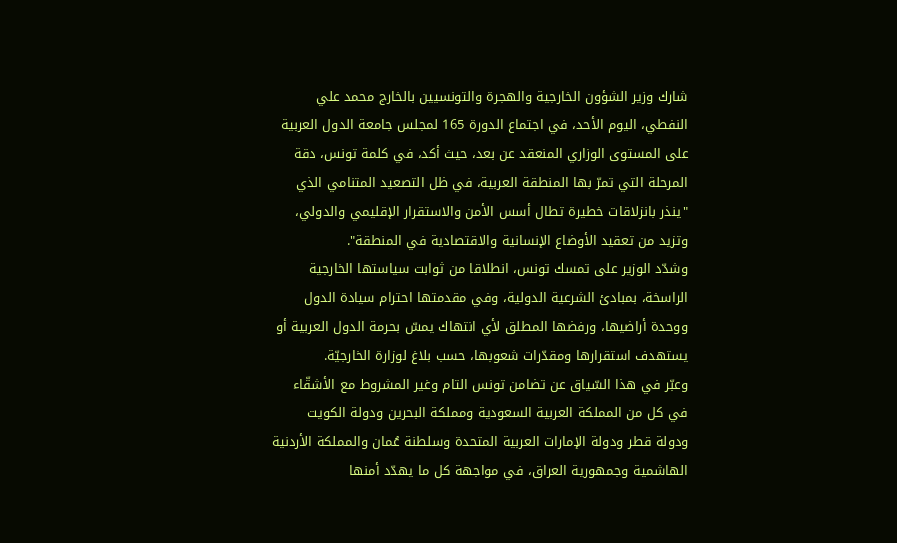شارك وزير الشؤون الخارجية والهجرة والتونسيين بالخارج محمد علي النفطي، اليوم الأحد، في اجتماع الدورة 165 لمجلس جامعة الدول العربية على المستوى الوزاري المنعقد عن بعد، حيث أكد، في كلمة تونس، دقة المرحلة التي تمرّ بها المنطقة العربية، في ظل التصعيد المتنامي الذي "ينذر بانزلاقات خطيرة تطال أسس الأمن والاستقرار الإقليمي والدولي، وتزيد من تعقيد الأوضاع الإنسانية والاقتصادية في المنطقة".
وشدّد الوزير على تمسك تونس، انطلاقا من ثوابت سياستها الخارجية الراسخة، بمبادئ الشرعية الدولية، وفي مقدمتها احترام سيادة الدول ووحدة أراضيها، ورفضها المطلق لأي انتهاك يمسّ بحرمة الدول العربية أو يستهدف استقرارها ومقدّرات شعوبها، حسب بلاغ لوزارة الخارجيّة.
وعبّر في هذا السّياق عن تضامن تونس التام وغير المشروط مع الأشقّاء في كل من المملكة العربية السعودية ومملكة البحرين ودولة الكويت ودولة قطر ودولة الإمارات العربية المتحدة وسلطنة عُمان والمملكة الأردنية الهاشمية وجمهورية العراق، في مواجهة كل ما يهدّد أمنها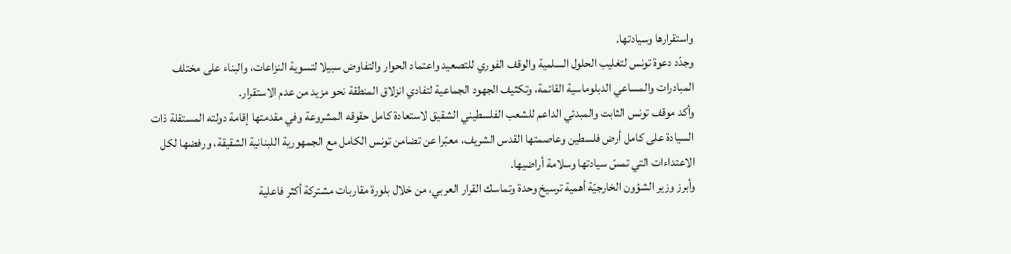واستقرارها وسيادتها.
وجدّد دعوة تونس لتغليب الحلول السلمية والوقف الفوري للتصعيد واعتماد الحوار والتفاوض سبيلا لتسوية النزاعات، والبناء على مختلف المبادرات والمساعي الدبلوماسية القائمة، وتكثيف الجهود الجماعية لتفادي انزلاق المنطقة نحو مزيد من عدم الاستقرار.
وأكد موقف تونس الثابت والمبدئي الداعم للشعب الفلسطيني الشقيق لاستعادة كامل حقوقه المشروعة وفي مقدمتها إقامة دولته المستقلة ذات السيادة على كامل أرض فلسطين وعاصمتها القدس الشريف، معبّرا عن تضامن تونس الكامل مع الجمهورية اللبنانية الشقيقة، ورفضها لكل الاعتداءات التي تمسّ سيادتها وسلامة أراضيها.
وأبرز وزير الشؤون الخارجيّة أهمية ترسيخ وحدة وتماسك القرار العربي، من خلال بلورة مقاربات مشتركة أكثر فاعلية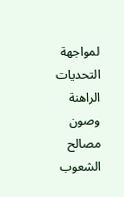لمواجهة التحديات الراهنة وصون مصالح الشعوب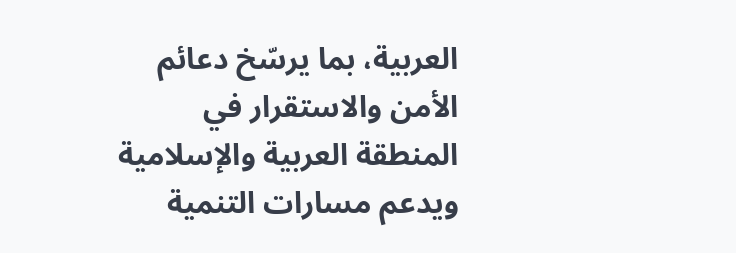العربية، بما يرسّخ دعائم الأمن والاستقرار في المنطقة العربية والإسلامية ويدعم مسارات التنمية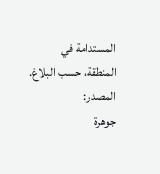المستدامة في المنطقة، حسب البلاغ.
المصدر:
جوهرة